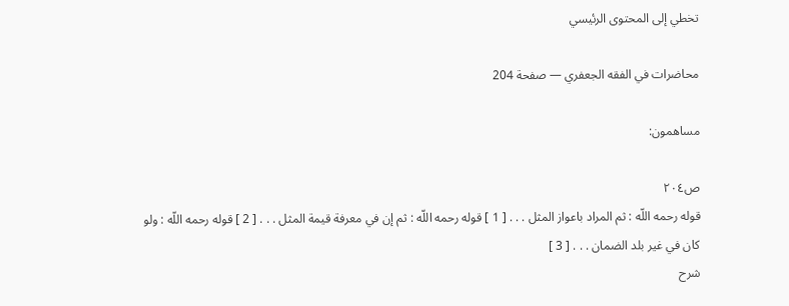تخطي إلى المحتوى الرئيسي

محاضرات في الفقه الجعفري — صفحة 204

مساهمون:

ص٢٠٤
قوله رحمه اللّه : ثم المراد باعواز المثل . . . [ 1 ] قوله رحمه اللّه : ثم إن في معرفة قيمة المثل . . . [ 2 ] قوله رحمه اللّه : ولو كان في غير بلد الضمان . . . [ 3 ]
شرح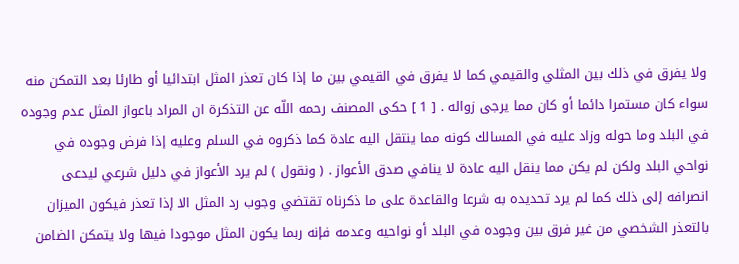ولا يفرق في ذلك بين المثلي والقيمي كما لا يفرق في القيمي بين ما إذا كان تعذر المثل ابتدائيا أو طارئا بعد التمكن منه سواء كان مستمرا دائما أو كان مما يرجى زواله . [ 1 ] حكى المصنف رحمه اللّه عن التذكرة ان المراد باعواز المثل عدم وجوده في البلد وما حوله وزاد عليه في المسالك كونه مما ينتقل اليه عادة كما ذكروه في السلم وعليه إذا فرض وجوده في نواحي البلد ولكن لم يكن مما ينقل اليه عادة لا ينافي صدق الأعواز . ( ونقول ) لم يرد الأعواز في دليل شرعي ليدعى انصرافه إلى ذلك كما لم يرد تحديده به شرعا والقاعدة على ما ذكرناه تقتضي وجوب رد المثل الا إذا تعذر فيكون الميزان بالتعذر الشخصي من غير فرق بين وجوده في البلد أو نواحيه وعدمه فإنه ربما يكون المثل موجودا فيها ولا يتمكن الضامن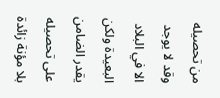من تحصيله وقد لا يوجد الا في البلاد البعيدة ولكن يقدر الضامن على تحصيله بلا مؤنة زائدة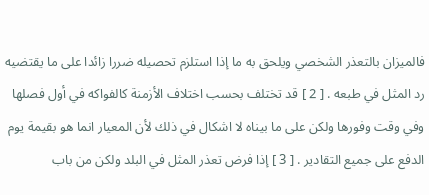فالميزان بالتعذر الشخصي ويلحق به ما إذا استلزم تحصيله ضررا زائدا على ما يقتضيه رد المثل في طبعه . [ 2 ] قد تختلف بحسب اختلاف الأزمنة كالفواكه في أول فصلها وفي وقت وفورها ولكن على ما بيناه لا اشكال في ذلك لأن المعيار انما هو بقيمة يوم الدفع على جميع التقادير . [ 3 ] إذا فرض تعذر المثل في البلد ولكن من باب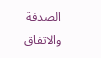الصدفة والاتفاق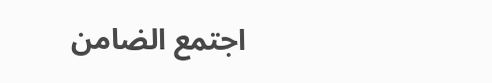اجتمع الضامن